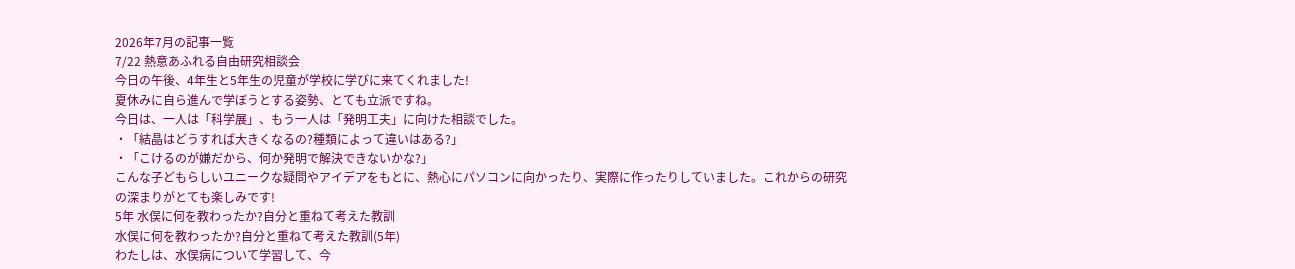2026年7月の記事一覧
7/22 熱意あふれる自由研究相談会
今日の午後、4年生と5年生の児童が学校に学びに来てくれました!
夏休みに自ら進んで学ぼうとする姿勢、とても立派ですね。
今日は、一人は「科学展」、もう一人は「発明工夫」に向けた相談でした。
・「結晶はどうすれば大きくなるの?種類によって違いはある?」
・「こけるのが嫌だから、何か発明で解決できないかな?」
こんな子どもらしいユニークな疑問やアイデアをもとに、熱心にパソコンに向かったり、実際に作ったりしていました。これからの研究の深まりがとても楽しみです!
5年 水俣に何を教わったか?自分と重ねて考えた教訓
水俣に何を教わったか?自分と重ねて考えた教訓(5年)
わたしは、水俣病について学習して、今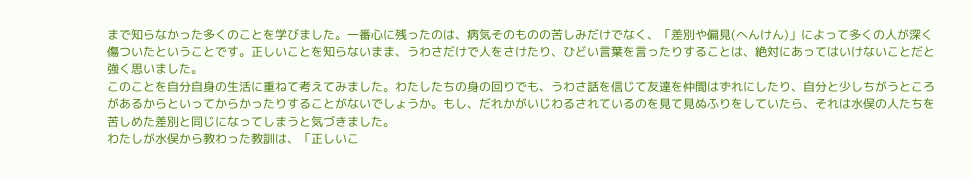まで知らなかった多くのことを学びました。一番心に残ったのは、病気そのものの苦しみだけでなく、「差別や偏見(へんけん)」によって多くの人が深く傷ついたということです。正しいことを知らないまま、うわさだけで人をさけたり、ひどい言葉を言ったりすることは、絶対にあってはいけないことだと強く思いました。
このことを自分自身の生活に重ねて考えてみました。わたしたちの身の回りでも、うわさ話を信じて友達を仲間はずれにしたり、自分と少しちがうところがあるからといってからかったりすることがないでしょうか。もし、だれかがいじわるされているのを見て見ぬふりをしていたら、それは水俣の人たちを苦しめた差別と同じになってしまうと気づきました。
わたしが水俣から教わった教訓は、「正しいこ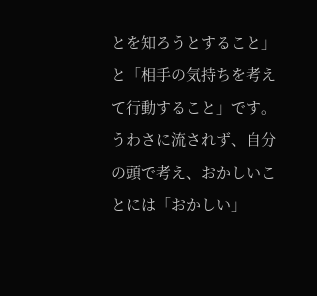とを知ろうとすること」と「相手の気持ちを考えて行動すること」です。うわさに流されず、自分の頭で考え、おかしいことには「おかしい」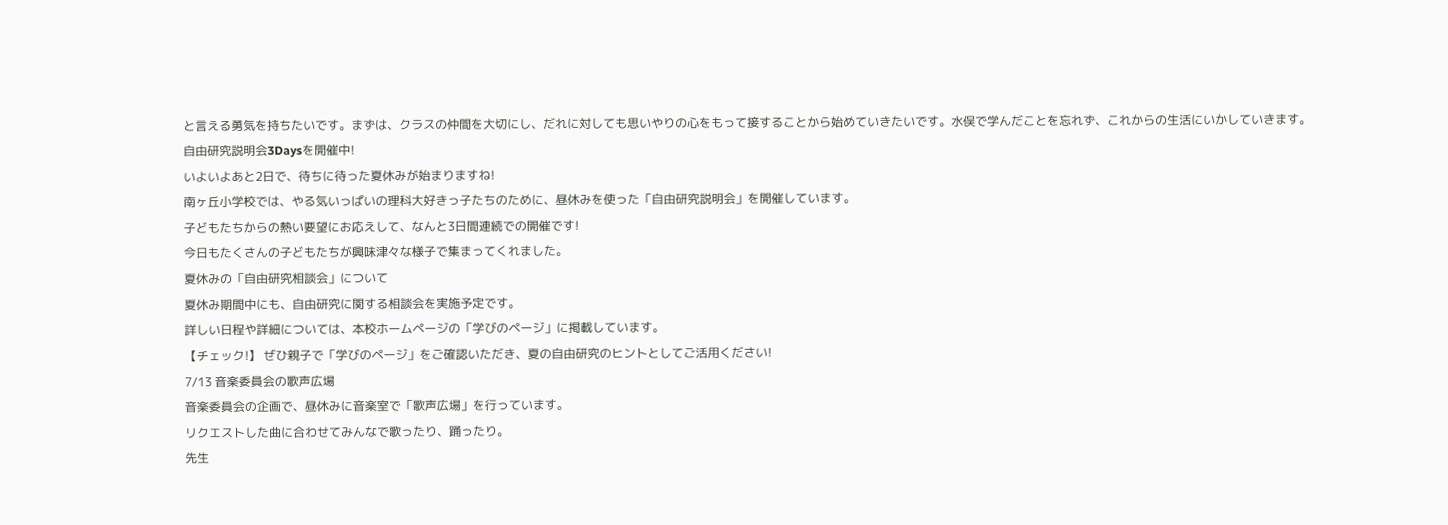と言える勇気を持ちたいです。まずは、クラスの仲間を大切にし、だれに対しても思いやりの心をもって接することから始めていきたいです。水俣で学んだことを忘れず、これからの生活にいかしていきます。
自由研究説明会3Daysを開催中!
いよいよあと2日で、待ちに待った夏休みが始まりますね!
南ヶ丘小学校では、やる気いっぱいの理科大好きっ子たちのために、昼休みを使った「自由研究説明会」を開催しています。
子どもたちからの熱い要望にお応えして、なんと3日間連続での開催です!
今日もたくさんの子どもたちが興味津々な様子で集まってくれました。
夏休みの「自由研究相談会」について
夏休み期間中にも、自由研究に関する相談会を実施予定です。
詳しい日程や詳細については、本校ホームページの「学びのページ」に掲載しています。
【チェック!】 ぜひ親子で「学びのページ」をご確認いただき、夏の自由研究のヒントとしてご活用ください!
7/13 音楽委員会の歌声広場
音楽委員会の企画で、昼休みに音楽室で「歌声広場」を行っています。
リクエストした曲に合わせてみんなで歌ったり、踊ったり。
先生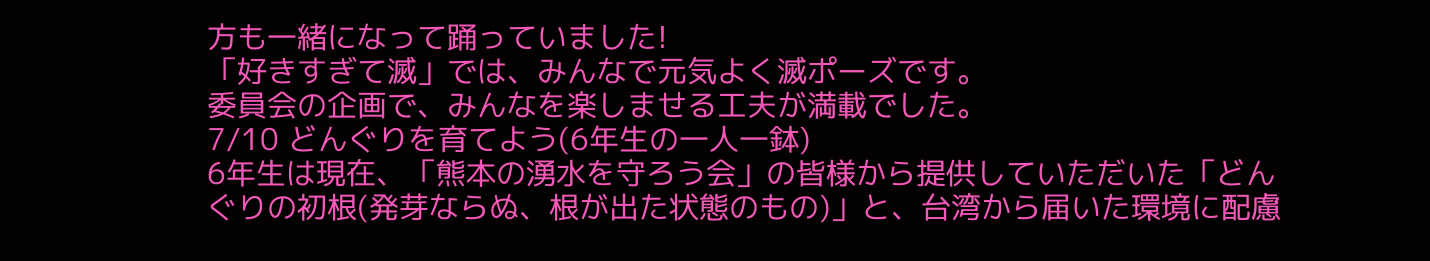方も一緒になって踊っていました!
「好きすぎて滅」では、みんなで元気よく滅ポーズです。
委員会の企画で、みんなを楽しませる工夫が満載でした。
7/10 どんぐりを育てよう(6年生の一人一鉢)
6年生は現在、「熊本の湧水を守ろう会」の皆様から提供していただいた「どんぐりの初根(発芽ならぬ、根が出た状態のもの)」と、台湾から届いた環境に配慮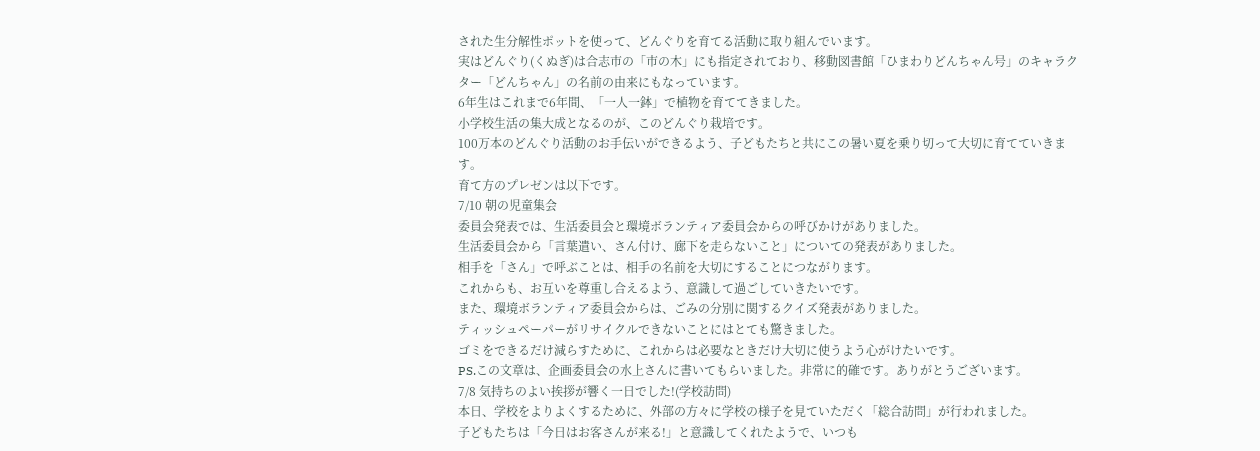された生分解性ポットを使って、どんぐりを育てる活動に取り組んでいます。
実はどんぐり(くぬぎ)は合志市の「市の木」にも指定されており、移動図書館「ひまわりどんちゃん号」のキャラクター「どんちゃん」の名前の由来にもなっています。
6年生はこれまで6年間、「一人一鉢」で植物を育ててきました。
小学校生活の集大成となるのが、このどんぐり栽培です。
100万本のどんぐり活動のお手伝いができるよう、子どもたちと共にこの暑い夏を乗り切って大切に育てていきます。
育て方のプレゼンは以下です。
7/10 朝の児童集会
委員会発表では、生活委員会と環境ボランティア委員会からの呼びかけがありました。
生活委員会から「言葉遣い、さん付け、廊下を走らないこと」についての発表がありました。
相手を「さん」で呼ぶことは、相手の名前を大切にすることにつながります。
これからも、お互いを尊重し合えるよう、意識して過ごしていきたいです。
また、環境ボランティア委員会からは、ごみの分別に関するクイズ発表がありました。
ティッシュペーパーがリサイクルできないことにはとても驚きました。
ゴミをできるだけ減らすために、これからは必要なときだけ大切に使うよう心がけたいです。
PS.この文章は、企画委員会の水上さんに書いてもらいました。非常に的確です。ありがとうございます。
7/8 気持ちのよい挨拶が響く一日でした!(学校訪問)
本日、学校をよりよくするために、外部の方々に学校の様子を見ていただく「総合訪問」が行われました。
子どもたちは「今日はお客さんが来る!」と意識してくれたようで、いつも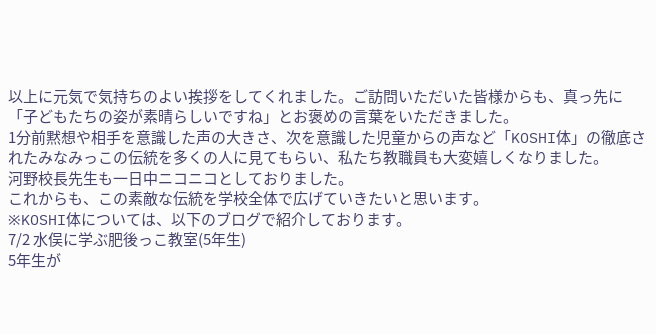以上に元気で気持ちのよい挨拶をしてくれました。ご訪問いただいた皆様からも、真っ先に「子どもたちの姿が素晴らしいですね」とお褒めの言葉をいただきました。
1分前黙想や相手を意識した声の大きさ、次を意識した児童からの声など「KOSHI体」の徹底されたみなみっこの伝統を多くの人に見てもらい、私たち教職員も大変嬉しくなりました。
河野校長先生も一日中ニコニコとしておりました。
これからも、この素敵な伝統を学校全体で広げていきたいと思います。
※KOSHI体については、以下のブログで紹介しております。
7/2 水俣に学ぶ肥後っこ教室(5年生)
5年生が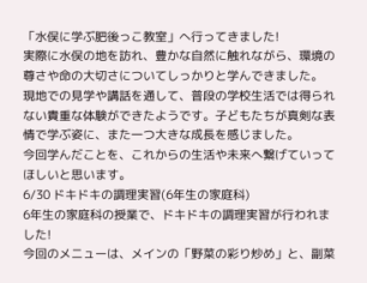「水俣に学ぶ肥後っこ教室」へ行ってきました!
実際に水俣の地を訪れ、豊かな自然に触れながら、環境の尊さや命の大切さについてしっかりと学んできました。
現地での見学や講話を通して、普段の学校生活では得られない貴重な体験ができたようです。子どもたちが真剣な表情で学ぶ姿に、また一つ大きな成長を感じました。
今回学んだことを、これからの生活や未来へ繋げていってほしいと思います。
6/30 ドキドキの調理実習(6年生の家庭科)
6年生の家庭科の授業で、ドキドキの調理実習が行われました!
今回のメニューは、メインの「野菜の彩り炒め」と、副菜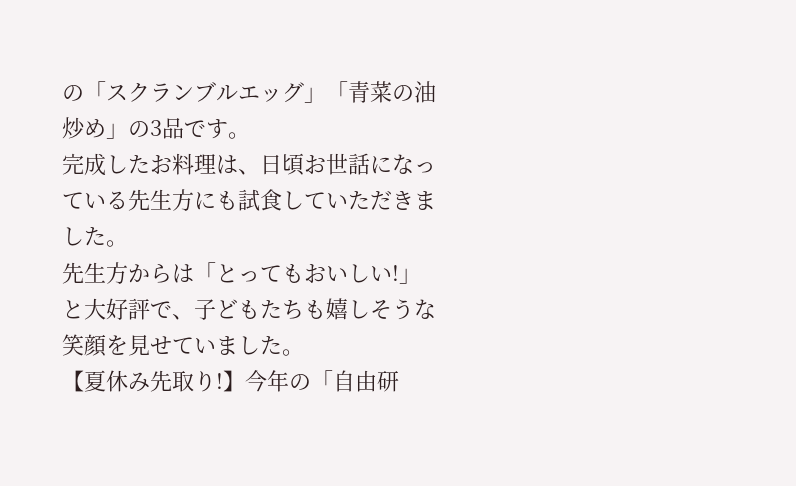の「スクランブルエッグ」「青菜の油炒め」の3品です。
完成したお料理は、日頃お世話になっている先生方にも試食していただきました。
先生方からは「とってもおいしい!」と大好評で、子どもたちも嬉しそうな笑顔を見せていました。
【夏休み先取り!】今年の「自由研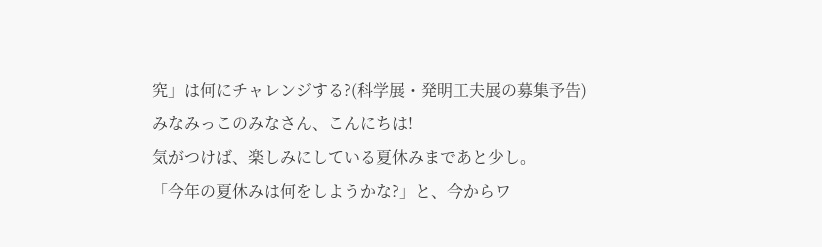究」は何にチャレンジする?(科学展・発明工夫展の募集予告)
みなみっこのみなさん、こんにちは!
気がつけば、楽しみにしている夏休みまであと少し。
「今年の夏休みは何をしようかな?」と、今からワ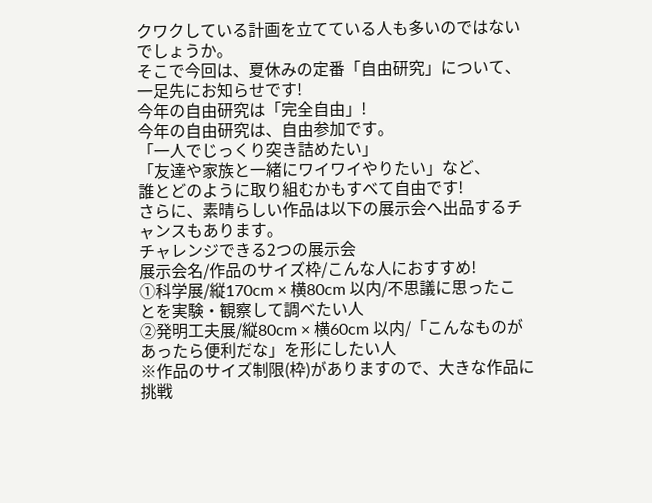クワクしている計画を立てている人も多いのではないでしょうか。
そこで今回は、夏休みの定番「自由研究」について、一足先にお知らせです!
今年の自由研究は「完全自由」!
今年の自由研究は、自由参加です。
「一人でじっくり突き詰めたい」
「友達や家族と一緒にワイワイやりたい」など、
誰とどのように取り組むかもすべて自由です!
さらに、素晴らしい作品は以下の展示会へ出品するチャンスもあります。
チャレンジできる2つの展示会
展示会名/作品のサイズ枠/こんな人におすすめ!
①科学展/縦170cm × 横80cm 以内/不思議に思ったことを実験・観察して調べたい人
②発明工夫展/縦80cm × 横60cm 以内/「こんなものがあったら便利だな」を形にしたい人
※作品のサイズ制限(枠)がありますので、大きな作品に挑戦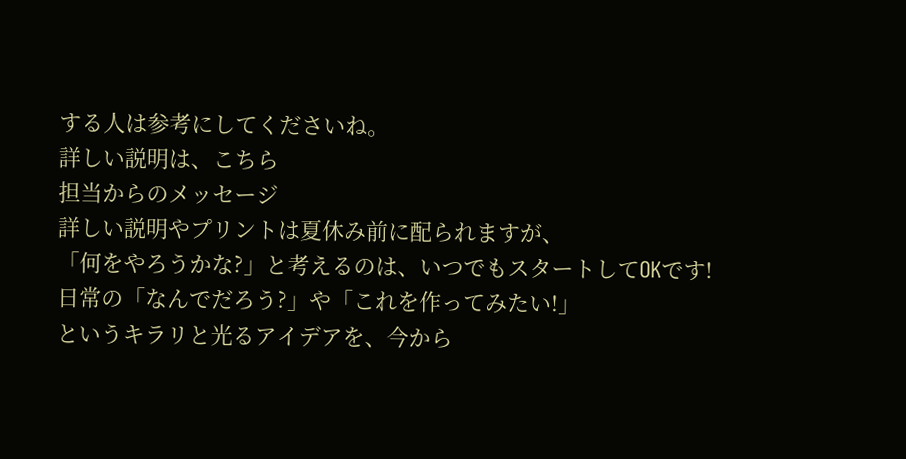する人は参考にしてくださいね。
詳しい説明は、こちら
担当からのメッセージ
詳しい説明やプリントは夏休み前に配られますが、
「何をやろうかな?」と考えるのは、いつでもスタートしてOKです!
日常の「なんでだろう?」や「これを作ってみたい!」
というキラリと光るアイデアを、今から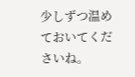少しずつ温めておいてくださいね。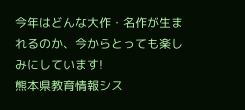今年はどんな大作・名作が生まれるのか、今からとっても楽しみにしています!
熊本県教育情報シス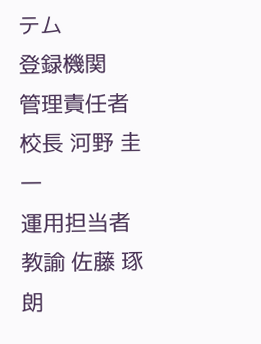テム
登録機関
管理責任者
校長 河野 圭一
運用担当者
教諭 佐藤 琢朗